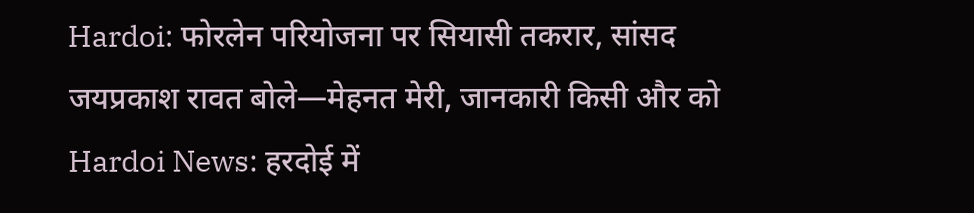Hardoi: फोरलेन परियोजना पर सियासी तकरार, सांसद जयप्रकाश रावत बोले—मेहनत मेरी, जानकारी किसी और को
Hardoi News: हरदोई में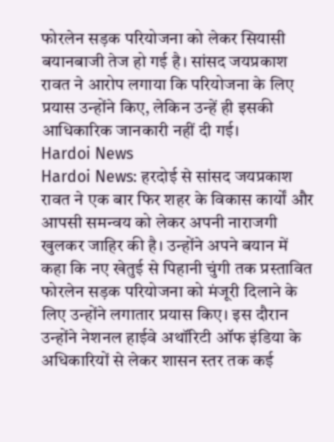फोरलेन सड़क परियोजना को लेकर सियासी बयानबाजी तेज हो गई है। सांसद जयप्रकाश रावत ने आरोप लगाया कि परियोजना के लिए प्रयास उन्होंने किए, लेकिन उन्हें ही इसकी आधिकारिक जानकारी नहीं दी गई।
Hardoi News
Hardoi News: हरदोई से सांसद जयप्रकाश रावत ने एक बार फिर शहर के विकास कार्यों और आपसी समन्वय को लेकर अपनी नाराजगी खुलकर जाहिर की है। उन्होंने अपने बयान में कहा कि नए खेतुई से पिहानी चुंगी तक प्रस्तावित फोरलेन सड़क परियोजना को मंजूरी दिलाने के लिए उन्होंने लगातार प्रयास किए। इस दौरान उन्होंने नेशनल हाईवे अथॉरिटी ऑफ इंडिया के अधिकारियों से लेकर शासन स्तर तक कई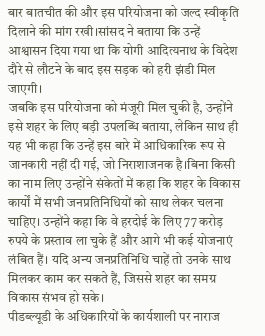बार बातचीत की और इस परियोजना को जल्द स्वीकृति दिलाने की मांग रखी।सांसद ने बताया कि उन्हें आश्वासन दिया गया था कि योगी आदित्यनाथ के विदेश दौरे से लौटने के बाद इस सड़क को हरी झंडी मिल जाएगी।
जबकि इस परियोजना को मंजूरी मिल चुकी है, उन्होंने इसे शहर के लिए बड़ी उपलब्धि बताया, लेकिन साथ ही यह भी कहा कि उन्हें इस बारे में आधिकारिक रूप से जानकारी नहीं दी गई, जो निराशाजनक है।बिना किसी का नाम लिए उन्होंने संकेतों में कहा कि शहर के विकास कार्यों में सभी जनप्रतिनिधियों को साथ लेकर चलना चाहिए। उन्होंने कहा कि वे हरदोई के लिए 77 करोड़ रुपये के प्रस्ताव ला चुके हैं और आगे भी कई योजनाएं लंबित हैं। यदि अन्य जनप्रतिनिधि चाहें तो उनके साथ मिलकर काम कर सकते हैं, जिससे शहर का समग्र विकास संभव हो सके।
पीडब्ल्यूडी के अधिकारियों के कार्यशाली पर नाराज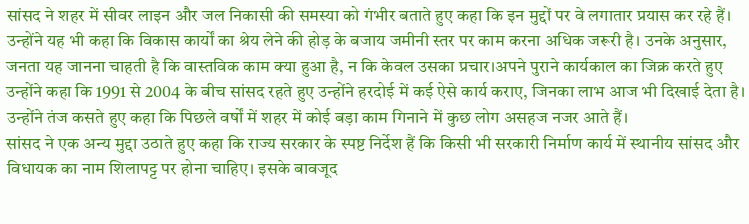सांसद ने शहर में सीवर लाइन और जल निकासी की समस्या को गंभीर बताते हुए कहा कि इन मुद्दों पर वे लगातार प्रयास कर रहे हैं। उन्होंने यह भी कहा कि विकास कार्यों का श्रेय लेने की होड़ के बजाय जमीनी स्तर पर काम करना अधिक जरूरी है। उनके अनुसार, जनता यह जानना चाहती है कि वास्तविक काम क्या हुआ है, न कि केवल उसका प्रचार।अपने पुराने कार्यकाल का जिक्र करते हुए उन्होंने कहा कि 1991 से 2004 के बीच सांसद रहते हुए उन्होंने हरदोई में कई ऐसे कार्य कराए, जिनका लाभ आज भी दिखाई देता है। उन्होंने तंज कसते हुए कहा कि पिछले वर्षों में शहर में कोई बड़ा काम गिनाने में कुछ लोग असहज नजर आते हैं।
सांसद ने एक अन्य मुद्दा उठाते हुए कहा कि राज्य सरकार के स्पष्ट निर्देश हैं कि किसी भी सरकारी निर्माण कार्य में स्थानीय सांसद और विधायक का नाम शिलापट्ट पर होना चाहिए। इसके बावजूद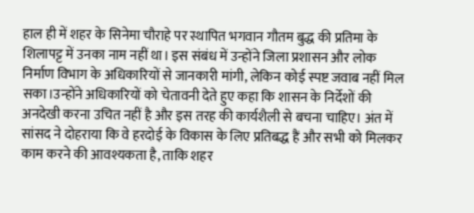हाल ही में शहर के सिनेमा चौराहे पर स्थापित भगवान गौतम बुद्ध की प्रतिमा के शिलापट्ट में उनका नाम नहीं था। इस संबंध में उन्होंने जिला प्रशासन और लोक निर्माण विभाग के अधिकारियों से जानकारी मांगी, लेकिन कोई स्पष्ट जवाब नहीं मिल सका।उन्होंने अधिकारियों को चेतावनी देते हुए कहा कि शासन के निर्देशों की अनदेखी करना उचित नहीं है और इस तरह की कार्यशैली से बचना चाहिए। अंत में सांसद ने दोहराया कि वे हरदोई के विकास के लिए प्रतिबद्ध हैं और सभी को मिलकर काम करने की आवश्यकता है, ताकि शहर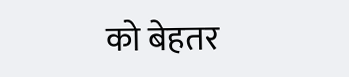को बेहतर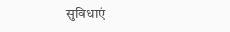सुविधाएं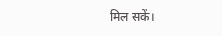मिल सकें।